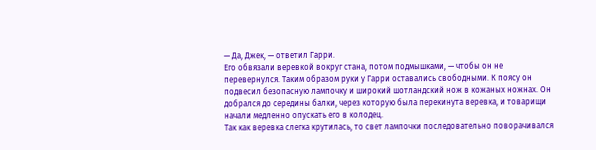— Да, Джек, — ответил Гарри.
Его обвязали веревкой вокруг стана, потом подмышками, — чтобы он не перевернулся. Таким образом руки у Гарри оставались свободными. К поясу он подвесил безопасную лампочку и широкий шотландский нож в кожаных ножнах. Он добрался до середины балки, через которую была перекинута веревка, и товарищи начали медленно опускать его в колодец.
Так как веревка слегка крутилась, то свет лампочки последовательно поворачивался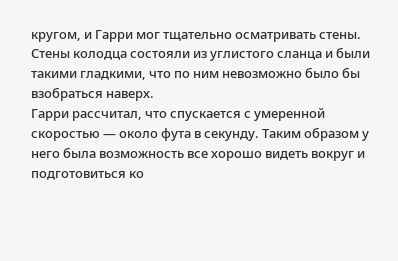кругом, и Гарри мог тщательно осматривать стены.
Стены колодца состояли из углистого сланца и были такими гладкими, что по ним невозможно было бы взобраться наверх.
Гарри рассчитал, что спускается с умеренной скоростью — около фута в секунду. Таким образом у него была возможность все хорошо видеть вокруг и подготовиться ко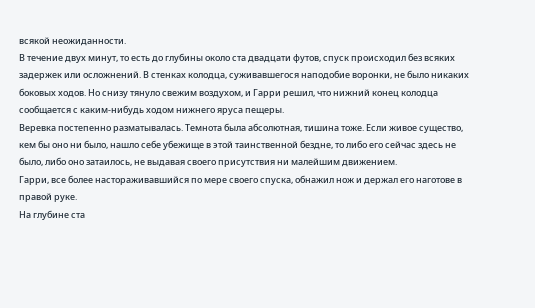всякой неожиданности.
В течение двух минут, то есть до глубины около ста двадцати футов, спуск происходил без всяких задержек или осложнений. В стенках колодца, суживавшегося наподобие воронки, не было никаких боковых ходов. Но снизу тянуло свежим воздухом, и Гарри решил, что нижний конец колодца сообщается с каким-нибудь ходом нижнего яруса пещеры.
Веревка постепенно разматывалась. Темнота была абсолютная, тишина тоже. Если живое существо, кем бы оно ни было, нашло себе убежище в этой таинственной бездне, то либо его сейчас здесь не было, либо оно затаилось, не выдавая своего присутствия ни малейшим движением.
Гарри, все более настораживавшийся по мере своего спуска, обнажил нож и держал его наготове в правой руке.
На глубине ста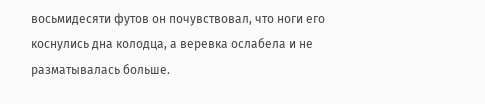восьмидесяти футов он почувствовал, что ноги его коснулись дна колодца, а веревка ослабела и не разматывалась больше.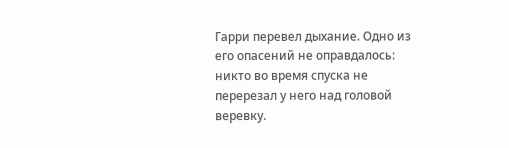Гарри перевел дыхание. Одно из его опасений не оправдалось: никто во время спуска не перерезал у него над головой веревку.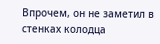Впрочем, он не заметил в стенках колодца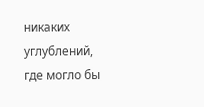никаких углублений, где могло бы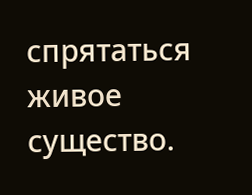спрятаться живое существо.